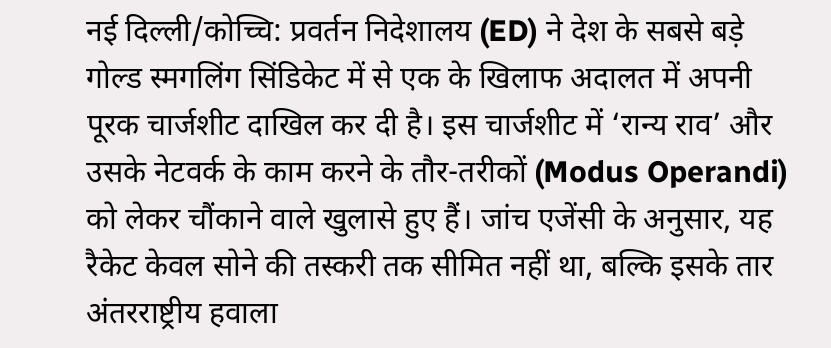नई दिल्ली/कोच्चि: प्रवर्तन निदेशालय (ED) ने देश के सबसे बड़े गोल्ड स्मगलिंग सिंडिकेट में से एक के खिलाफ अदालत में अपनी पूरक चार्जशीट दाखिल कर दी है। इस चार्जशीट में ‘रान्य राव’ और उसके नेटवर्क के काम करने के तौर-तरीकों (Modus Operandi) को लेकर चौंकाने वाले खुलासे हुए हैं। जांच एजेंसी के अनुसार, यह रैकेट केवल सोने की तस्करी तक सीमित नहीं था, बल्कि इसके तार अंतरराष्ट्रीय हवाला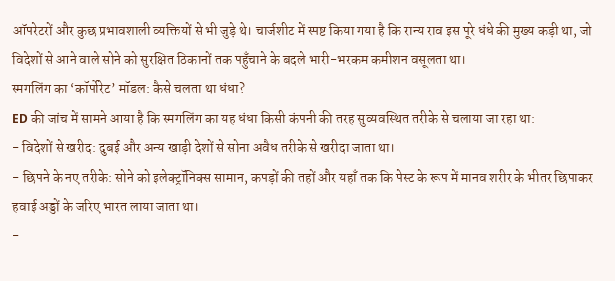ऑपरेटरों और कुछ प्रभावशाली व्यक्तियों से भी जुड़े थे। चार्जशीट में स्पष्ट किया गया है कि रान्य राव इस पूरे धंधे की मुख्य कड़ी था, जो विदेशों से आने वाले सोने को सुरक्षित ठिकानों तक पहुँचाने के बदले भारी-भरकम कमीशन वसूलता था।
स्मगलिंग का ‘कॉर्पोरेट’ मॉडल: कैसे चलता था धंधा?
ED की जांच में सामने आया है कि स्मगलिंग का यह धंधा किसी कंपनी की तरह सुव्यवस्थित तरीके से चलाया जा रहा था:
- विदेशों से खरीद: दुबई और अन्य खाड़ी देशों से सोना अवैध तरीके से खरीदा जाता था।
- छिपने के नए तरीके: सोने को इलेक्ट्रॉनिक्स सामान, कपड़ों की तहों और यहाँ तक कि पेस्ट के रूप में मानव शरीर के भीतर छिपाकर हवाई अड्डों के जरिए भारत लाया जाता था।
-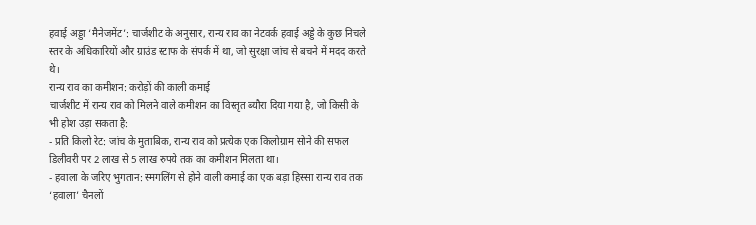हवाई अड्डा ‘मैनेजमेंट’: चार्जशीट के अनुसार, रान्य राव का नेटवर्क हवाई अड्डे के कुछ निचले स्तर के अधिकारियों और ग्राउंड स्टाफ के संपर्क में था, जो सुरक्षा जांच से बचने में मदद करते थे।
रान्य राव का कमीशन: करोड़ों की काली कमाई
चार्जशीट में रान्य राव को मिलने वाले कमीशन का विस्तृत ब्यौरा दिया गया है, जो किसी के भी होश उड़ा सकता है:
- प्रति किलो रेट: जांच के मुताबिक, रान्य राव को प्रत्येक एक किलोग्राम सोने की सफल डिलीवरी पर 2 लाख से 5 लाख रुपये तक का कमीशन मिलता था।
- हवाला के जरिए भुगतान: स्मगलिंग से होने वाली कमाई का एक बड़ा हिस्सा रान्य राव तक ‘हवाला’ चैनलों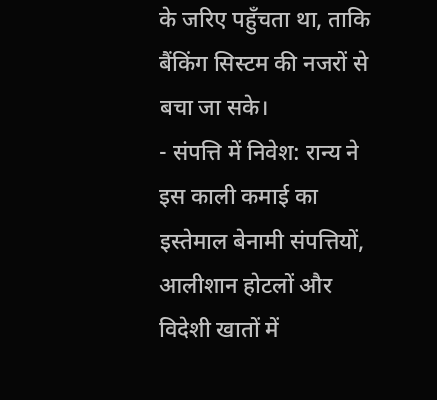के जरिए पहुँचता था, ताकि बैंकिंग सिस्टम की नजरों से बचा जा सके।
- संपत्ति में निवेश: रान्य ने इस काली कमाई का इस्तेमाल बेनामी संपत्तियों, आलीशान होटलों और विदेशी खातों में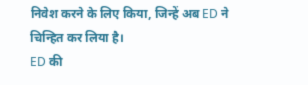निवेश करने के लिए किया, जिन्हें अब ED ने चिन्हित कर लिया है।
ED की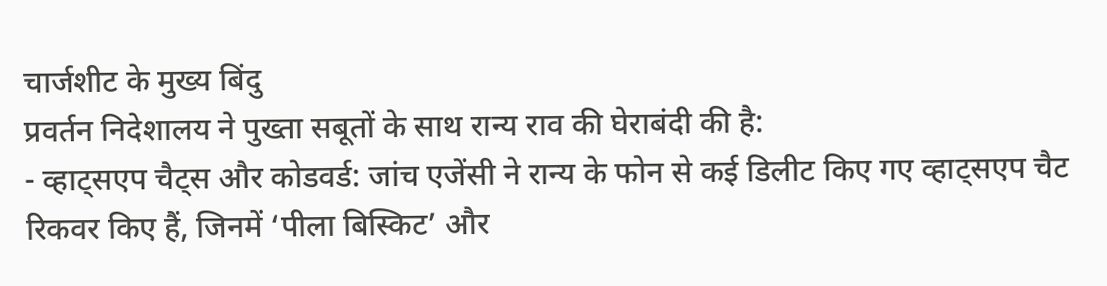चार्जशीट के मुख्य बिंदु
प्रवर्तन निदेशालय ने पुख्ता सबूतों के साथ रान्य राव की घेराबंदी की है:
- व्हाट्सएप चैट्स और कोडवर्ड: जांच एजेंसी ने रान्य के फोन से कई डिलीट किए गए व्हाट्सएप चैट रिकवर किए हैं, जिनमें ‘पीला बिस्किट’ और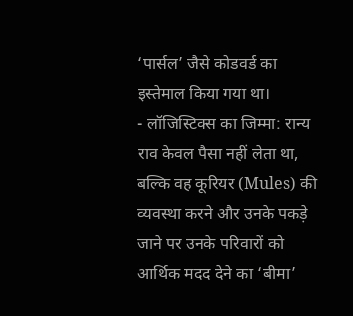‘पार्सल’ जैसे कोडवर्ड का इस्तेमाल किया गया था।
- लॉजिस्टिक्स का जिम्मा: रान्य राव केवल पैसा नहीं लेता था, बल्कि वह कूरियर (Mules) की व्यवस्था करने और उनके पकड़े जाने पर उनके परिवारों को आर्थिक मदद देने का ‘बीमा’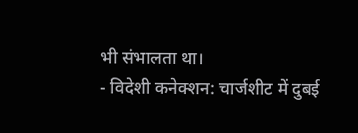भी संभालता था।
- विदेशी कनेक्शन: चार्जशीट में दुबई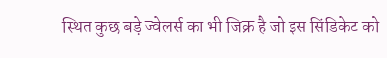स्थित कुछ बड़े ज्वेलर्स का भी जिक्र है जो इस सिंडिकेट को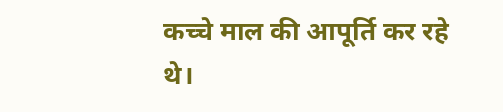कच्चे माल की आपूर्ति कर रहे थे।